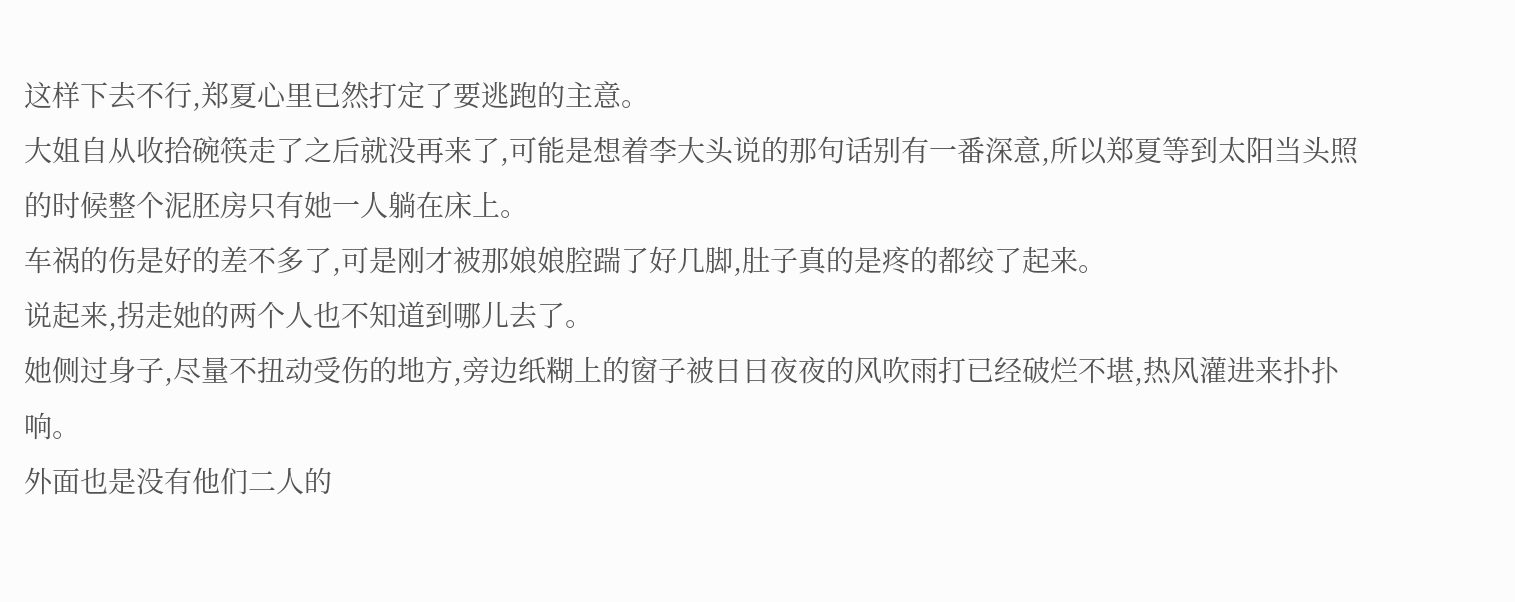这样下去不行,郑夏心里已然打定了要逃跑的主意。
大姐自从收拾碗筷走了之后就没再来了,可能是想着李大头说的那句话别有一番深意,所以郑夏等到太阳当头照的时候整个泥胚房只有她一人躺在床上。
车祸的伤是好的差不多了,可是刚才被那娘娘腔踹了好几脚,肚子真的是疼的都绞了起来。
说起来,拐走她的两个人也不知道到哪儿去了。
她侧过身子,尽量不扭动受伤的地方,旁边纸糊上的窗子被日日夜夜的风吹雨打已经破烂不堪,热风灌进来扑扑响。
外面也是没有他们二人的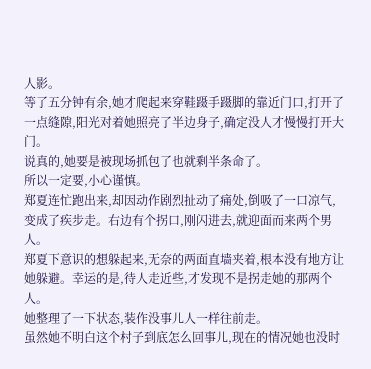人影。
等了五分钟有余,她才爬起来穿鞋蹑手蹑脚的靠近门口,打开了一点缝隙,阳光对着她照亮了半边身子,确定没人才慢慢打开大门。
说真的,她要是被现场抓包了也就剩半条命了。
所以一定要,小心谨慎。
郑夏连忙跑出来,却因动作剧烈扯动了痛处,倒吸了一口凉气,变成了疾步走。右边有个拐口,刚闪进去,就迎面而来两个男人。
郑夏下意识的想躲起来,无奈的两面直墙夹着,根本没有地方让她躲避。幸运的是,待人走近些,才发现不是拐走她的那两个人。
她整理了一下状态,装作没事儿人一样往前走。
虽然她不明白这个村子到底怎么回事儿,现在的情况她也没时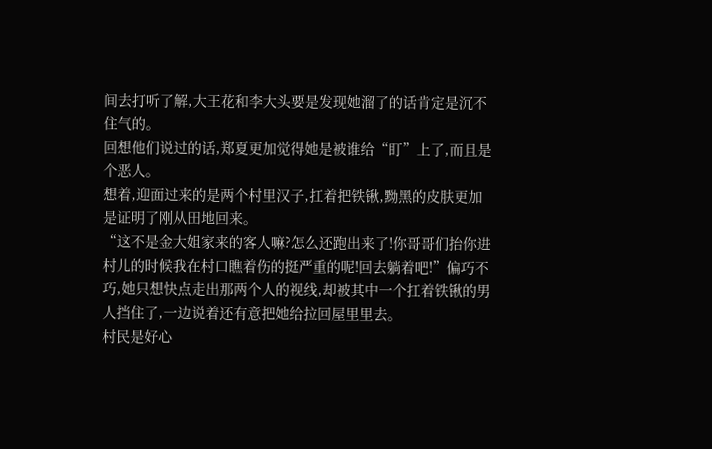间去打听了解,大王花和李大头要是发现她溜了的话肯定是沉不住气的。
回想他们说过的话,郑夏更加觉得她是被谁给“盯”上了,而且是个恶人。
想着,迎面过来的是两个村里汉子,扛着把铁锹,黝黑的皮肤更加是证明了刚从田地回来。
“这不是金大姐家来的客人嘛?怎么还跑出来了!你哥哥们抬你进村儿的时候我在村口瞧着伤的挺严重的呢!回去躺着吧!”偏巧不巧,她只想快点走出那两个人的视线,却被其中一个扛着铁锹的男人挡住了,一边说着还有意把她给拉回屋里里去。
村民是好心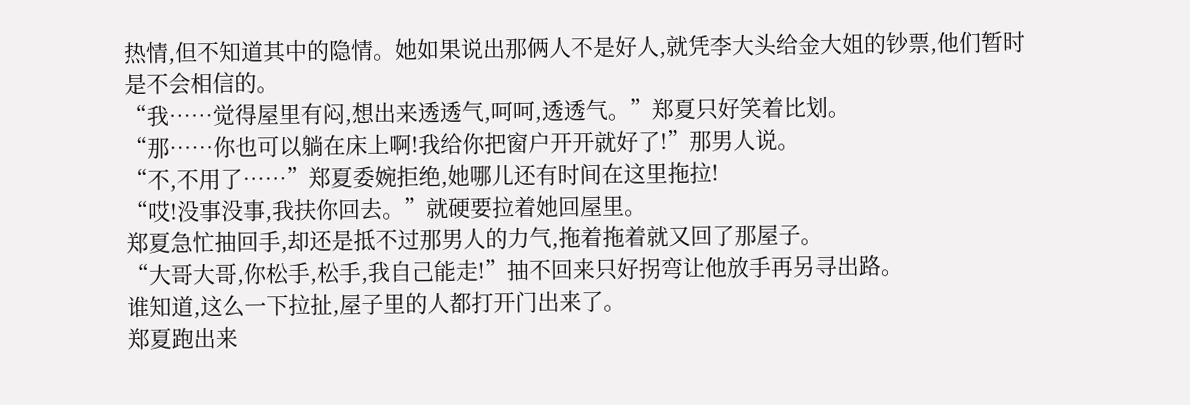热情,但不知道其中的隐情。她如果说出那俩人不是好人,就凭李大头给金大姐的钞票,他们暂时是不会相信的。
“我……觉得屋里有闷,想出来透透气,呵呵,透透气。”郑夏只好笑着比划。
“那……你也可以躺在床上啊!我给你把窗户开开就好了!”那男人说。
“不,不用了……”郑夏委婉拒绝,她哪儿还有时间在这里拖拉!
“哎!没事没事,我扶你回去。”就硬要拉着她回屋里。
郑夏急忙抽回手,却还是抵不过那男人的力气,拖着拖着就又回了那屋子。
“大哥大哥,你松手,松手,我自己能走!”抽不回来只好拐弯让他放手再另寻出路。
谁知道,这么一下拉扯,屋子里的人都打开门出来了。
郑夏跑出来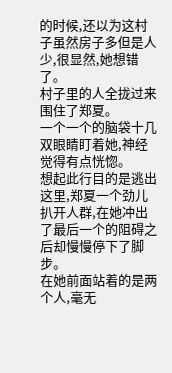的时候,还以为这村子虽然房子多但是人少,很显然,她想错了。
村子里的人全拢过来围住了郑夏。
一个一个的脑袋十几双眼睛盯着她,神经觉得有点恍惚。
想起此行目的是逃出这里,郑夏一个劲儿扒开人群,在她冲出了最后一个的阻碍之后却慢慢停下了脚步。
在她前面站着的是两个人,毫无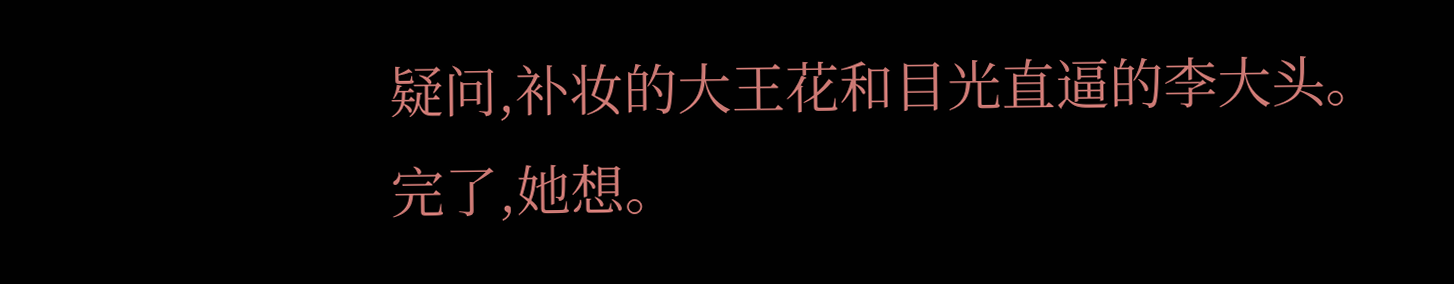疑问,补妆的大王花和目光直逼的李大头。
完了,她想。